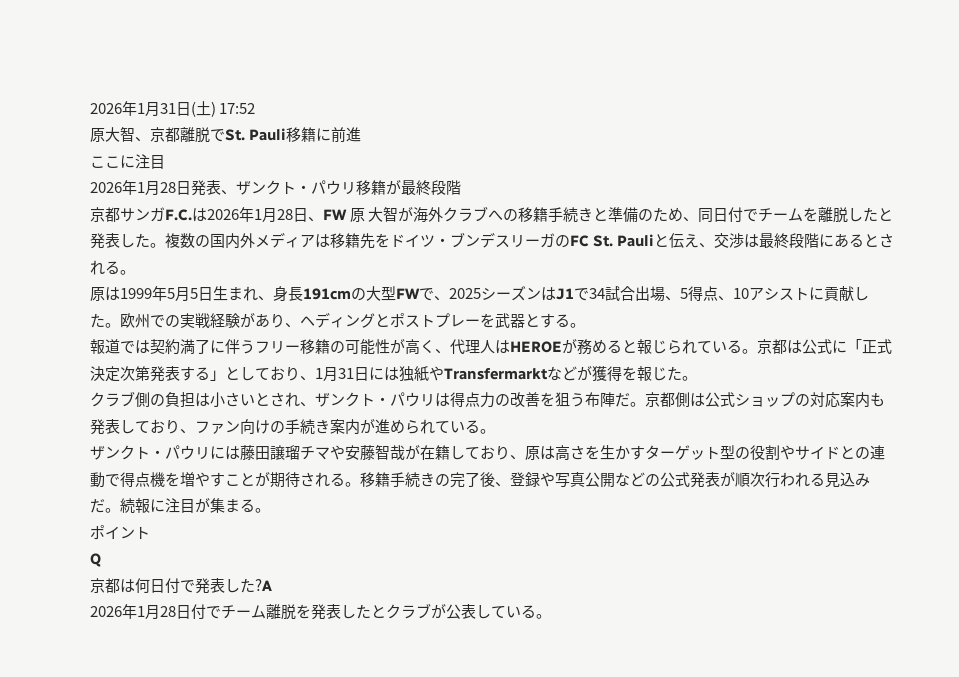2026年1月31日(土) 17:52
原大智、京都離脱でSt. Pauli移籍に前進
ここに注目
2026年1月28日発表、ザンクト・パウリ移籍が最終段階
京都サンガF.C.は2026年1月28日、FW 原 大智が海外クラブへの移籍手続きと準備のため、同日付でチームを離脱したと発表した。複数の国内外メディアは移籍先をドイツ・ブンデスリーガのFC St. Pauliと伝え、交渉は最終段階にあるとされる。
原は1999年5月5日生まれ、身長191cmの大型FWで、2025シーズンはJ1で34試合出場、5得点、10アシストに貢献した。欧州での実戦経験があり、ヘディングとポストプレーを武器とする。
報道では契約満了に伴うフリー移籍の可能性が高く、代理人はHEROEが務めると報じられている。京都は公式に「正式決定次第発表する」としており、1月31日には独紙やTransfermarktなどが獲得を報じた。
クラブ側の負担は小さいとされ、ザンクト・パウリは得点力の改善を狙う布陣だ。京都側は公式ショップの対応案内も発表しており、ファン向けの手続き案内が進められている。
ザンクト・パウリには藤田譲瑠チマや安藤智哉が在籍しており、原は高さを生かすターゲット型の役割やサイドとの連動で得点機を増やすことが期待される。移籍手続きの完了後、登録や写真公開などの公式発表が順次行われる見込みだ。続報に注目が集まる。
ポイント
Q
京都は何日付で発表した?A
2026年1月28日付でチーム離脱を発表したとクラブが公表している。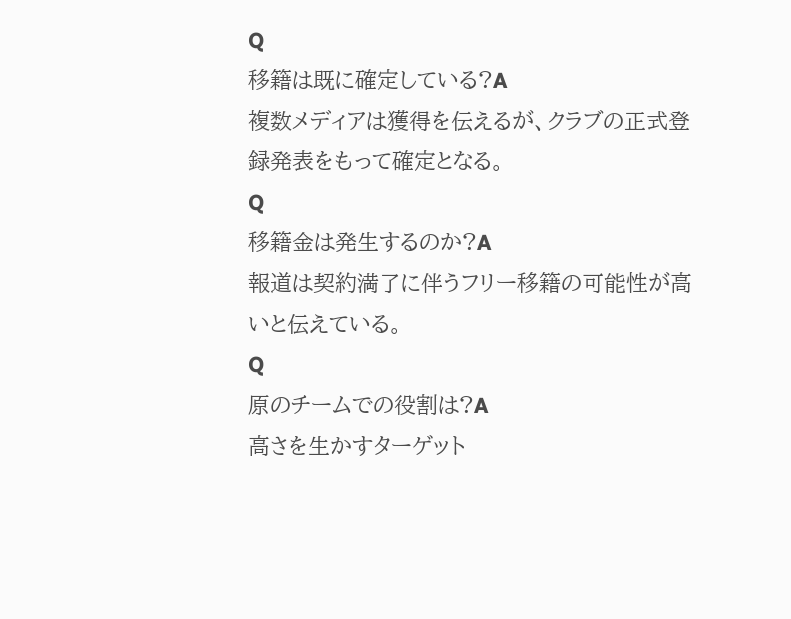Q
移籍は既に確定している?A
複数メディアは獲得を伝えるが、クラブの正式登録発表をもって確定となる。
Q
移籍金は発生するのか?A
報道は契約満了に伴うフリー移籍の可能性が高いと伝えている。
Q
原のチームでの役割は?A
高さを生かすターゲット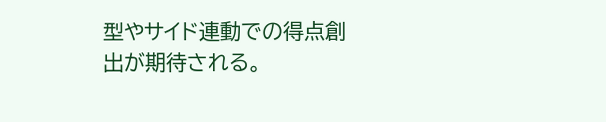型やサイド連動での得点創出が期待される。